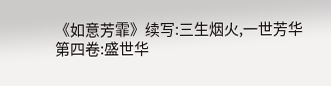《如意芳霏》续写:三生烟火,一世芳华
第四卷:盛世华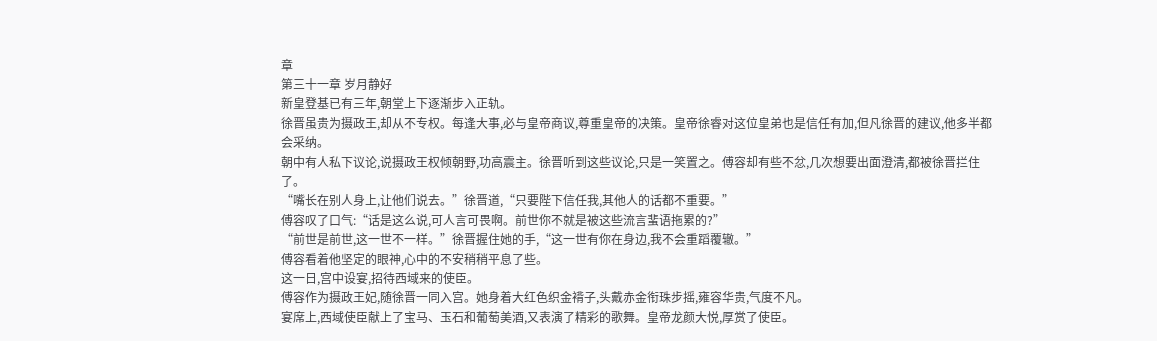章
第三十一章 岁月静好
新皇登基已有三年,朝堂上下逐渐步入正轨。
徐晋虽贵为摄政王,却从不专权。每逢大事,必与皇帝商议,尊重皇帝的决策。皇帝徐睿对这位皇弟也是信任有加,但凡徐晋的建议,他多半都会采纳。
朝中有人私下议论,说摄政王权倾朝野,功高震主。徐晋听到这些议论,只是一笑置之。傅容却有些不忿,几次想要出面澄清,都被徐晋拦住了。
“嘴长在别人身上,让他们说去。”徐晋道,“只要陛下信任我,其他人的话都不重要。”
傅容叹了口气:“话是这么说,可人言可畏啊。前世你不就是被这些流言蜚语拖累的?”
“前世是前世,这一世不一样。”徐晋握住她的手,“这一世有你在身边,我不会重蹈覆辙。”
傅容看着他坚定的眼神,心中的不安稍稍平息了些。
这一日,宫中设宴,招待西域来的使臣。
傅容作为摄政王妃,随徐晋一同入宫。她身着大红色织金褙子,头戴赤金衔珠步摇,雍容华贵,气度不凡。
宴席上,西域使臣献上了宝马、玉石和葡萄美酒,又表演了精彩的歌舞。皇帝龙颜大悦,厚赏了使臣。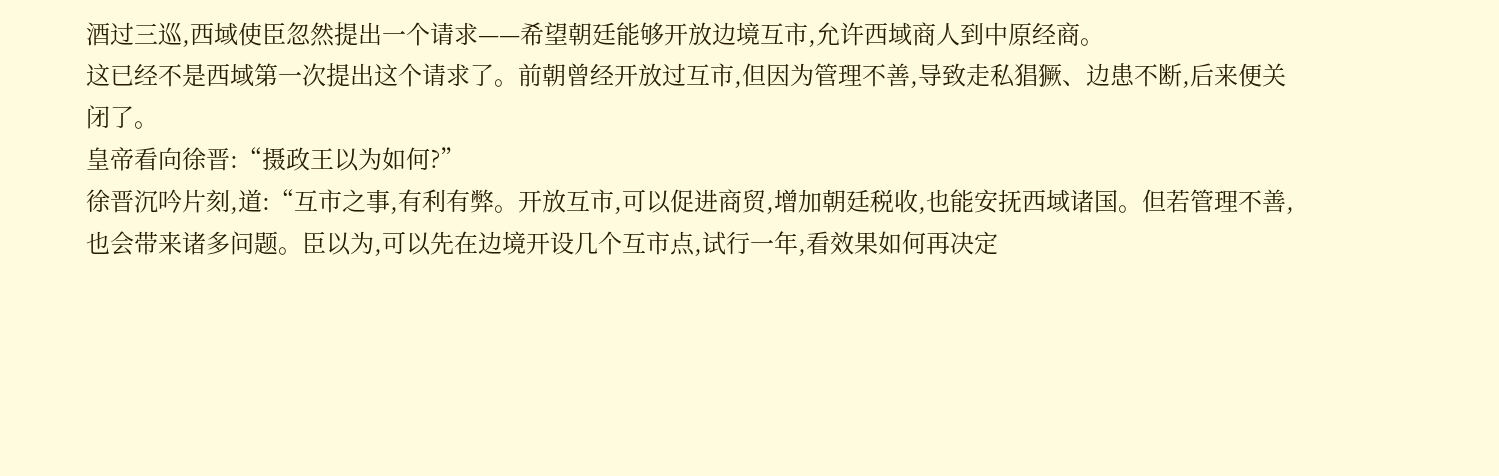酒过三巡,西域使臣忽然提出一个请求——希望朝廷能够开放边境互市,允许西域商人到中原经商。
这已经不是西域第一次提出这个请求了。前朝曾经开放过互市,但因为管理不善,导致走私猖獗、边患不断,后来便关闭了。
皇帝看向徐晋:“摄政王以为如何?”
徐晋沉吟片刻,道:“互市之事,有利有弊。开放互市,可以促进商贸,增加朝廷税收,也能安抚西域诸国。但若管理不善,也会带来诸多问题。臣以为,可以先在边境开设几个互市点,试行一年,看效果如何再决定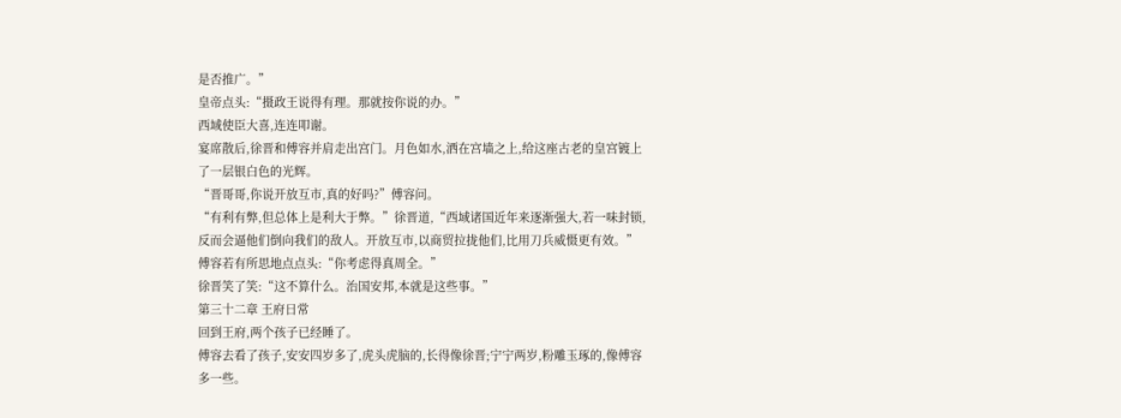是否推广。”
皇帝点头:“摄政王说得有理。那就按你说的办。”
西域使臣大喜,连连叩谢。
宴席散后,徐晋和傅容并肩走出宫门。月色如水,洒在宫墙之上,给这座古老的皇宫镀上了一层银白色的光辉。
“晋哥哥,你说开放互市,真的好吗?”傅容问。
“有利有弊,但总体上是利大于弊。”徐晋道,“西域诸国近年来逐渐强大,若一味封锁,反而会逼他们倒向我们的敌人。开放互市,以商贸拉拢他们,比用刀兵威慑更有效。”
傅容若有所思地点点头:“你考虑得真周全。”
徐晋笑了笑:“这不算什么。治国安邦,本就是这些事。”
第三十二章 王府日常
回到王府,两个孩子已经睡了。
傅容去看了孩子,安安四岁多了,虎头虎脑的,长得像徐晋;宁宁两岁,粉雕玉琢的,像傅容多一些。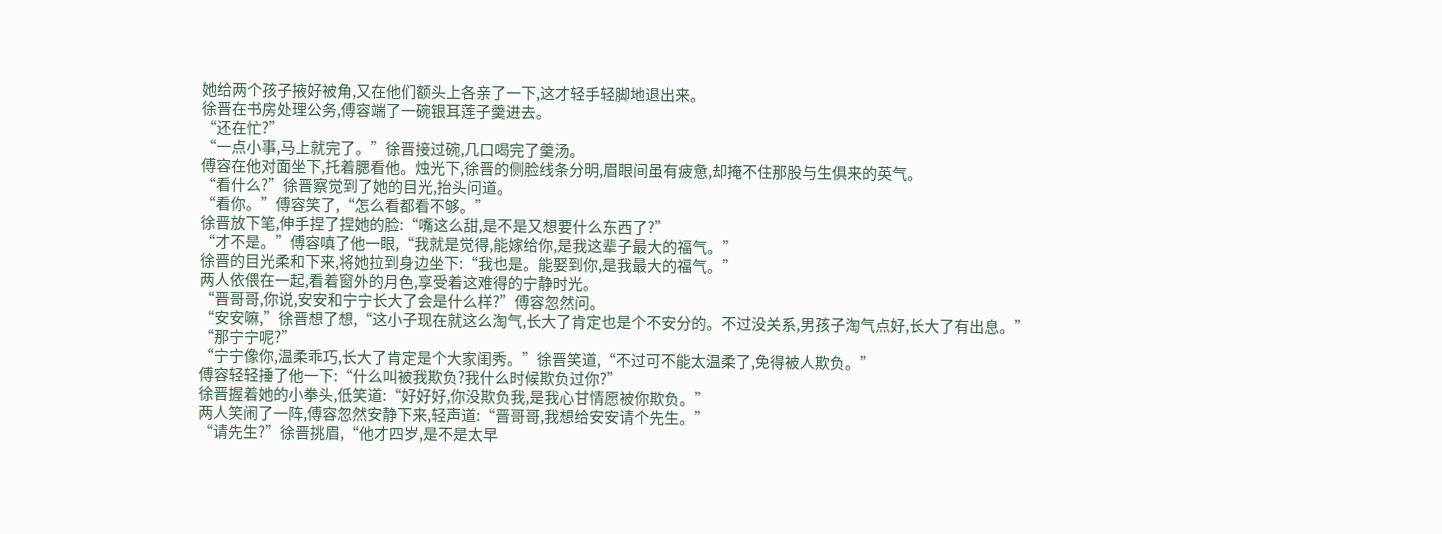她给两个孩子掖好被角,又在他们额头上各亲了一下,这才轻手轻脚地退出来。
徐晋在书房处理公务,傅容端了一碗银耳莲子羹进去。
“还在忙?”
“一点小事,马上就完了。”徐晋接过碗,几口喝完了羹汤。
傅容在他对面坐下,托着腮看他。烛光下,徐晋的侧脸线条分明,眉眼间虽有疲惫,却掩不住那股与生俱来的英气。
“看什么?”徐晋察觉到了她的目光,抬头问道。
“看你。”傅容笑了,“怎么看都看不够。”
徐晋放下笔,伸手捏了捏她的脸:“嘴这么甜,是不是又想要什么东西了?”
“才不是。”傅容嗔了他一眼,“我就是觉得,能嫁给你,是我这辈子最大的福气。”
徐晋的目光柔和下来,将她拉到身边坐下:“我也是。能娶到你,是我最大的福气。”
两人依偎在一起,看着窗外的月色,享受着这难得的宁静时光。
“晋哥哥,你说,安安和宁宁长大了会是什么样?”傅容忽然问。
“安安嘛,”徐晋想了想,“这小子现在就这么淘气,长大了肯定也是个不安分的。不过没关系,男孩子淘气点好,长大了有出息。”
“那宁宁呢?”
“宁宁像你,温柔乖巧,长大了肯定是个大家闺秀。”徐晋笑道,“不过可不能太温柔了,免得被人欺负。”
傅容轻轻捶了他一下:“什么叫被我欺负?我什么时候欺负过你?”
徐晋握着她的小拳头,低笑道:“好好好,你没欺负我,是我心甘情愿被你欺负。”
两人笑闹了一阵,傅容忽然安静下来,轻声道:“晋哥哥,我想给安安请个先生。”
“请先生?”徐晋挑眉,“他才四岁,是不是太早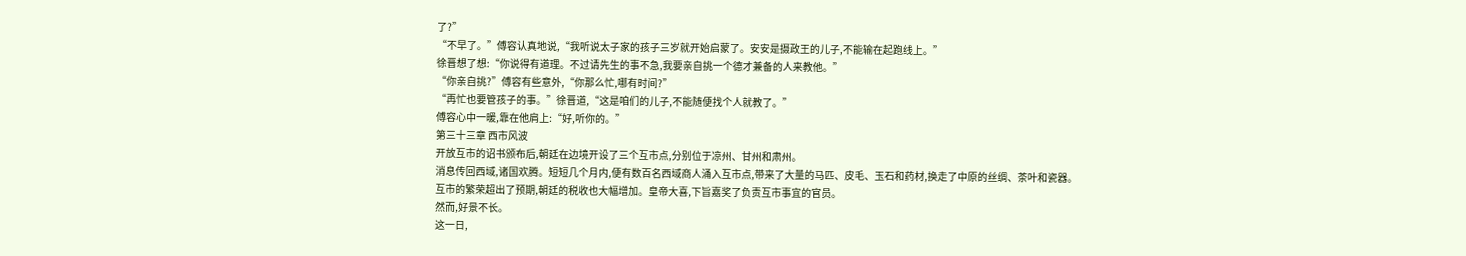了?”
“不早了。”傅容认真地说,“我听说太子家的孩子三岁就开始启蒙了。安安是摄政王的儿子,不能输在起跑线上。”
徐晋想了想:“你说得有道理。不过请先生的事不急,我要亲自挑一个德才兼备的人来教他。”
“你亲自挑?”傅容有些意外,“你那么忙,哪有时间?”
“再忙也要管孩子的事。”徐晋道,“这是咱们的儿子,不能随便找个人就教了。”
傅容心中一暖,靠在他肩上:“好,听你的。”
第三十三章 西市风波
开放互市的诏书颁布后,朝廷在边境开设了三个互市点,分别位于凉州、甘州和肃州。
消息传回西域,诸国欢腾。短短几个月内,便有数百名西域商人涌入互市点,带来了大量的马匹、皮毛、玉石和药材,换走了中原的丝绸、茶叶和瓷器。
互市的繁荣超出了预期,朝廷的税收也大幅增加。皇帝大喜,下旨嘉奖了负责互市事宜的官员。
然而,好景不长。
这一日,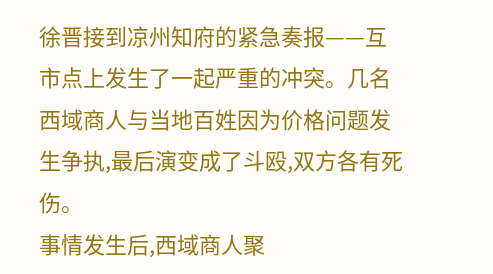徐晋接到凉州知府的紧急奏报——互市点上发生了一起严重的冲突。几名西域商人与当地百姓因为价格问题发生争执,最后演变成了斗殴,双方各有死伤。
事情发生后,西域商人聚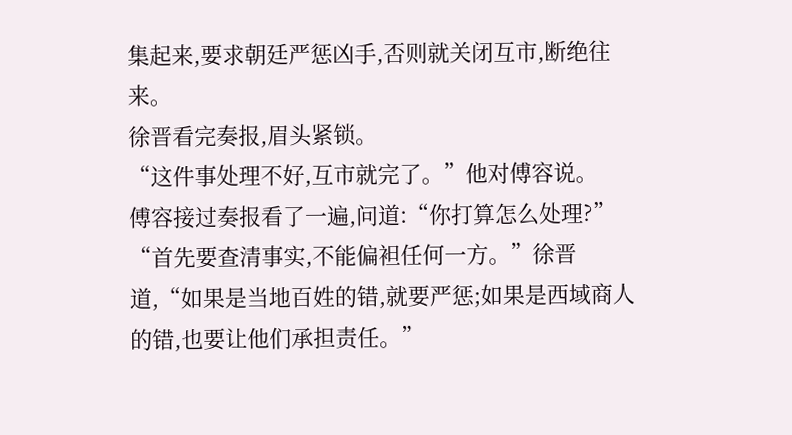集起来,要求朝廷严惩凶手,否则就关闭互市,断绝往来。
徐晋看完奏报,眉头紧锁。
“这件事处理不好,互市就完了。”他对傅容说。
傅容接过奏报看了一遍,问道:“你打算怎么处理?”
“首先要查清事实,不能偏袒任何一方。”徐晋道,“如果是当地百姓的错,就要严惩;如果是西域商人的错,也要让他们承担责任。”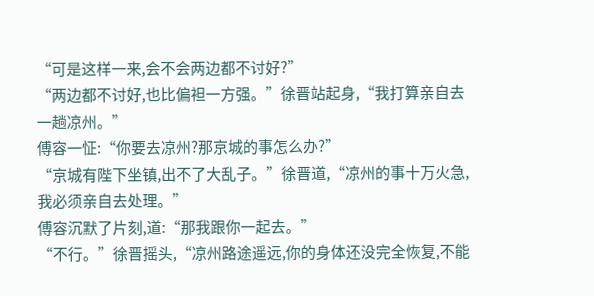“可是这样一来,会不会两边都不讨好?”
“两边都不讨好,也比偏袒一方强。”徐晋站起身,“我打算亲自去一趟凉州。”
傅容一怔:“你要去凉州?那京城的事怎么办?”
“京城有陛下坐镇,出不了大乱子。”徐晋道,“凉州的事十万火急,我必须亲自去处理。”
傅容沉默了片刻,道:“那我跟你一起去。”
“不行。”徐晋摇头,“凉州路途遥远,你的身体还没完全恢复,不能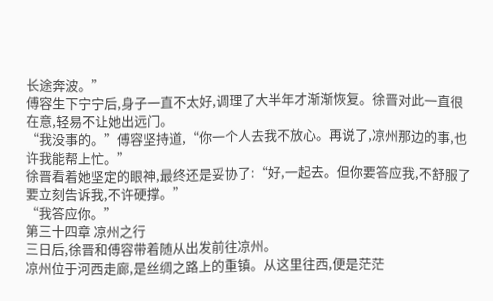长途奔波。”
傅容生下宁宁后,身子一直不太好,调理了大半年才渐渐恢复。徐晋对此一直很在意,轻易不让她出远门。
“我没事的。”傅容坚持道,“你一个人去我不放心。再说了,凉州那边的事,也许我能帮上忙。”
徐晋看着她坚定的眼神,最终还是妥协了:“好,一起去。但你要答应我,不舒服了要立刻告诉我,不许硬撑。”
“我答应你。”
第三十四章 凉州之行
三日后,徐晋和傅容带着随从出发前往凉州。
凉州位于河西走廊,是丝绸之路上的重镇。从这里往西,便是茫茫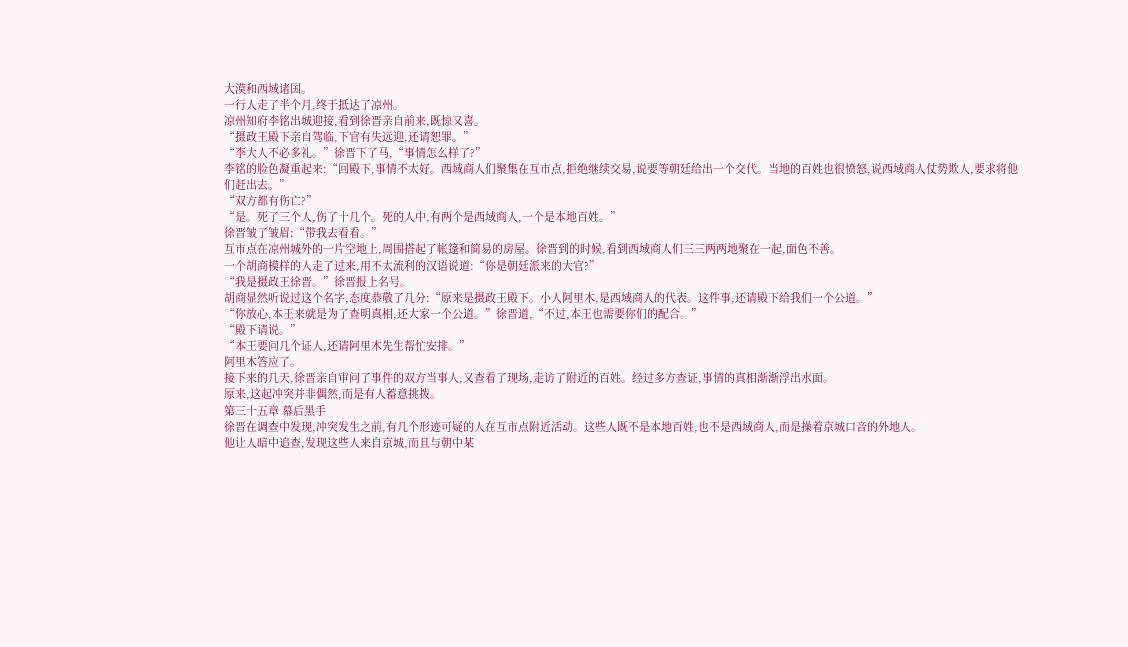大漠和西域诸国。
一行人走了半个月,终于抵达了凉州。
凉州知府李铭出城迎接,看到徐晋亲自前来,既惊又喜。
“摄政王殿下亲自驾临,下官有失远迎,还请恕罪。”
“李大人不必多礼。”徐晋下了马,“事情怎么样了?”
李铭的脸色凝重起来:“回殿下,事情不太好。西域商人们聚集在互市点,拒绝继续交易,说要等朝廷给出一个交代。当地的百姓也很愤怒,说西域商人仗势欺人,要求将他们赶出去。”
“双方都有伤亡?”
“是。死了三个人,伤了十几个。死的人中,有两个是西域商人,一个是本地百姓。”
徐晋皱了皱眉:“带我去看看。”
互市点在凉州城外的一片空地上,周围搭起了帐篷和简易的房屋。徐晋到的时候,看到西域商人们三三两两地聚在一起,面色不善。
一个胡商模样的人走了过来,用不太流利的汉语说道:“你是朝廷派来的大官?”
“我是摄政王徐晋。”徐晋报上名号。
胡商显然听说过这个名字,态度恭敬了几分:“原来是摄政王殿下。小人阿里木,是西域商人的代表。这件事,还请殿下给我们一个公道。”
“你放心,本王来就是为了查明真相,还大家一个公道。”徐晋道,“不过,本王也需要你们的配合。”
“殿下请说。”
“本王要问几个证人,还请阿里木先生帮忙安排。”
阿里木答应了。
接下来的几天,徐晋亲自审问了事件的双方当事人,又查看了现场,走访了附近的百姓。经过多方查证,事情的真相渐渐浮出水面。
原来,这起冲突并非偶然,而是有人蓄意挑拨。
第三十五章 幕后黑手
徐晋在调查中发现,冲突发生之前,有几个形迹可疑的人在互市点附近活动。这些人既不是本地百姓,也不是西域商人,而是操着京城口音的外地人。
他让人暗中追查,发现这些人来自京城,而且与朝中某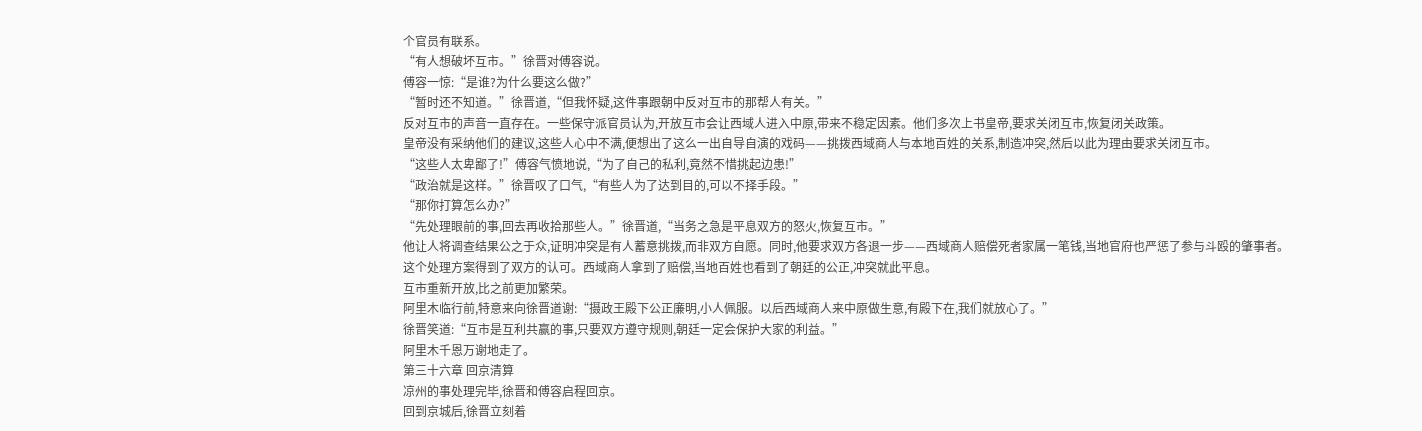个官员有联系。
“有人想破坏互市。”徐晋对傅容说。
傅容一惊:“是谁?为什么要这么做?”
“暂时还不知道。”徐晋道,“但我怀疑,这件事跟朝中反对互市的那帮人有关。”
反对互市的声音一直存在。一些保守派官员认为,开放互市会让西域人进入中原,带来不稳定因素。他们多次上书皇帝,要求关闭互市,恢复闭关政策。
皇帝没有采纳他们的建议,这些人心中不满,便想出了这么一出自导自演的戏码——挑拨西域商人与本地百姓的关系,制造冲突,然后以此为理由要求关闭互市。
“这些人太卑鄙了!”傅容气愤地说,“为了自己的私利,竟然不惜挑起边患!”
“政治就是这样。”徐晋叹了口气,“有些人为了达到目的,可以不择手段。”
“那你打算怎么办?”
“先处理眼前的事,回去再收拾那些人。”徐晋道,“当务之急是平息双方的怒火,恢复互市。”
他让人将调查结果公之于众,证明冲突是有人蓄意挑拨,而非双方自愿。同时,他要求双方各退一步——西域商人赔偿死者家属一笔钱,当地官府也严惩了参与斗殴的肇事者。
这个处理方案得到了双方的认可。西域商人拿到了赔偿,当地百姓也看到了朝廷的公正,冲突就此平息。
互市重新开放,比之前更加繁荣。
阿里木临行前,特意来向徐晋道谢:“摄政王殿下公正廉明,小人佩服。以后西域商人来中原做生意,有殿下在,我们就放心了。”
徐晋笑道:“互市是互利共赢的事,只要双方遵守规则,朝廷一定会保护大家的利益。”
阿里木千恩万谢地走了。
第三十六章 回京清算
凉州的事处理完毕,徐晋和傅容启程回京。
回到京城后,徐晋立刻着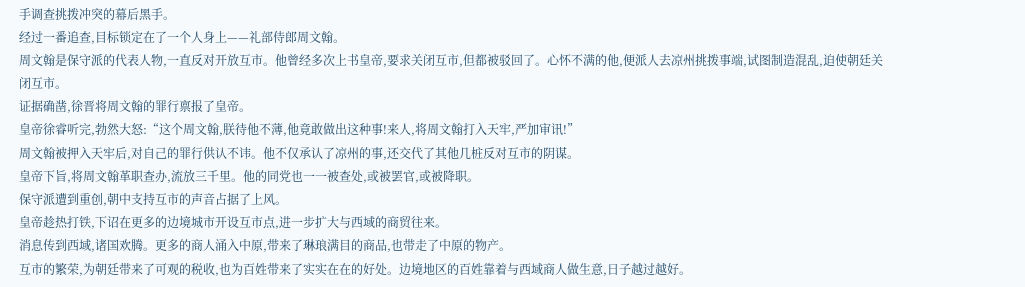手调查挑拨冲突的幕后黑手。
经过一番追查,目标锁定在了一个人身上——礼部侍郎周文翰。
周文翰是保守派的代表人物,一直反对开放互市。他曾经多次上书皇帝,要求关闭互市,但都被驳回了。心怀不满的他,便派人去凉州挑拨事端,试图制造混乱,迫使朝廷关闭互市。
证据确凿,徐晋将周文翰的罪行禀报了皇帝。
皇帝徐睿听完,勃然大怒:“这个周文翰,朕待他不薄,他竟敢做出这种事!来人,将周文翰打入天牢,严加审讯!”
周文翰被押入天牢后,对自己的罪行供认不讳。他不仅承认了凉州的事,还交代了其他几桩反对互市的阴谋。
皇帝下旨,将周文翰革职查办,流放三千里。他的同党也一一被查处,或被罢官,或被降职。
保守派遭到重创,朝中支持互市的声音占据了上风。
皇帝趁热打铁,下诏在更多的边境城市开设互市点,进一步扩大与西域的商贸往来。
消息传到西域,诸国欢腾。更多的商人涌入中原,带来了琳琅满目的商品,也带走了中原的物产。
互市的繁荣,为朝廷带来了可观的税收,也为百姓带来了实实在在的好处。边境地区的百姓靠着与西域商人做生意,日子越过越好。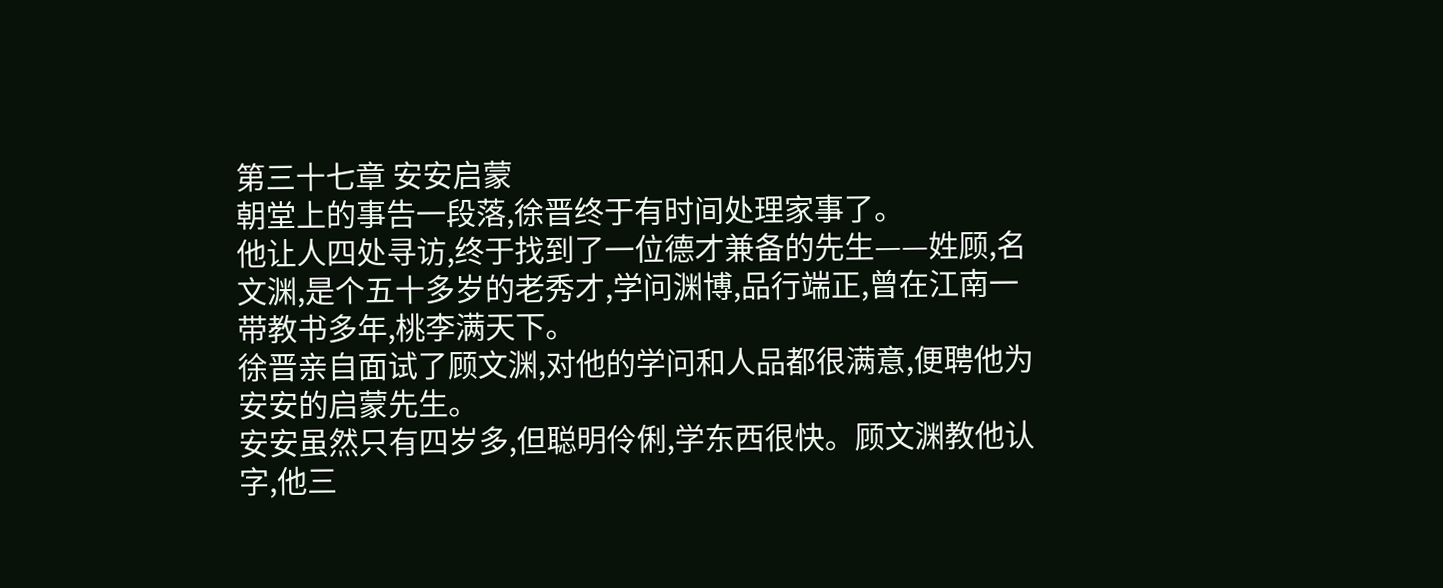第三十七章 安安启蒙
朝堂上的事告一段落,徐晋终于有时间处理家事了。
他让人四处寻访,终于找到了一位德才兼备的先生——姓顾,名文渊,是个五十多岁的老秀才,学问渊博,品行端正,曾在江南一带教书多年,桃李满天下。
徐晋亲自面试了顾文渊,对他的学问和人品都很满意,便聘他为安安的启蒙先生。
安安虽然只有四岁多,但聪明伶俐,学东西很快。顾文渊教他认字,他三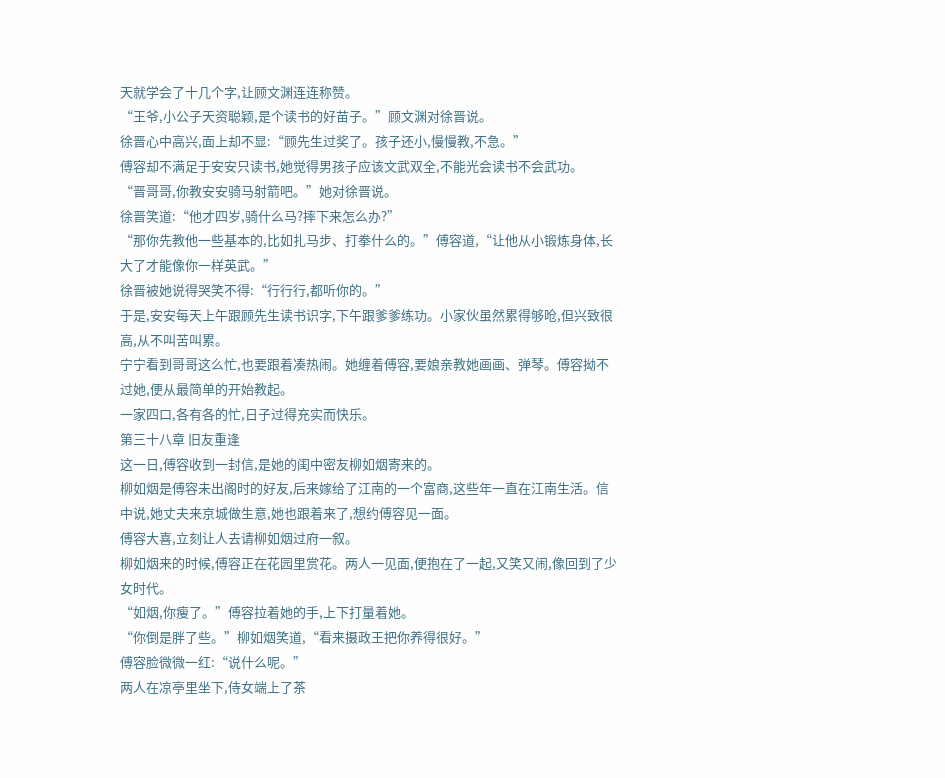天就学会了十几个字,让顾文渊连连称赞。
“王爷,小公子天资聪颖,是个读书的好苗子。”顾文渊对徐晋说。
徐晋心中高兴,面上却不显:“顾先生过奖了。孩子还小,慢慢教,不急。”
傅容却不满足于安安只读书,她觉得男孩子应该文武双全,不能光会读书不会武功。
“晋哥哥,你教安安骑马射箭吧。”她对徐晋说。
徐晋笑道:“他才四岁,骑什么马?摔下来怎么办?”
“那你先教他一些基本的,比如扎马步、打拳什么的。”傅容道,“让他从小锻炼身体,长大了才能像你一样英武。”
徐晋被她说得哭笑不得:“行行行,都听你的。”
于是,安安每天上午跟顾先生读书识字,下午跟爹爹练功。小家伙虽然累得够呛,但兴致很高,从不叫苦叫累。
宁宁看到哥哥这么忙,也要跟着凑热闹。她缠着傅容,要娘亲教她画画、弹琴。傅容拗不过她,便从最简单的开始教起。
一家四口,各有各的忙,日子过得充实而快乐。
第三十八章 旧友重逢
这一日,傅容收到一封信,是她的闺中密友柳如烟寄来的。
柳如烟是傅容未出阁时的好友,后来嫁给了江南的一个富商,这些年一直在江南生活。信中说,她丈夫来京城做生意,她也跟着来了,想约傅容见一面。
傅容大喜,立刻让人去请柳如烟过府一叙。
柳如烟来的时候,傅容正在花园里赏花。两人一见面,便抱在了一起,又笑又闹,像回到了少女时代。
“如烟,你瘦了。”傅容拉着她的手,上下打量着她。
“你倒是胖了些。”柳如烟笑道,“看来摄政王把你养得很好。”
傅容脸微微一红:“说什么呢。”
两人在凉亭里坐下,侍女端上了茶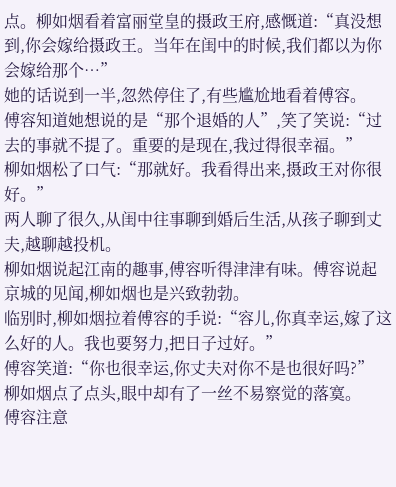点。柳如烟看着富丽堂皇的摄政王府,感慨道:“真没想到,你会嫁给摄政王。当年在闺中的时候,我们都以为你会嫁给那个…”
她的话说到一半,忽然停住了,有些尴尬地看着傅容。
傅容知道她想说的是“那个退婚的人”,笑了笑说:“过去的事就不提了。重要的是现在,我过得很幸福。”
柳如烟松了口气:“那就好。我看得出来,摄政王对你很好。”
两人聊了很久,从闺中往事聊到婚后生活,从孩子聊到丈夫,越聊越投机。
柳如烟说起江南的趣事,傅容听得津津有味。傅容说起京城的见闻,柳如烟也是兴致勃勃。
临别时,柳如烟拉着傅容的手说:“容儿,你真幸运,嫁了这么好的人。我也要努力,把日子过好。”
傅容笑道:“你也很幸运,你丈夫对你不是也很好吗?”
柳如烟点了点头,眼中却有了一丝不易察觉的落寞。
傅容注意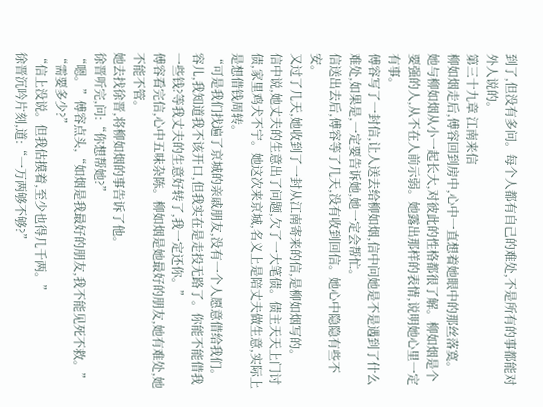到了,但没有多问。每个人都有自己的难处,不是所有的事都能对外人说的。
第三十九章 江南来信
柳如烟走后,傅容回到房中,心中一直想着她眼中的那丝落寞。
她与柳如烟从小一起长大,对彼此的性格都很了解。柳如烟是个要强的人,从不在人前示弱。她露出那样的表情,说明她心里一定有事。
傅容写了一封信,让人送去给柳如烟,信中问她是不是遇到了什么难处,如果是,一定要告诉她,她一定会帮忙。
信送出去后,傅容等了几天,没有收到回信。她心中隐隐有些不安。
又过了几天,她收到了一封从江南寄来的信,是柳如烟写的。
信中说,她丈夫的生意出了问题,欠了一大笔债。债主天天上门讨债,家里鸡犬不宁。她这次来京城,名义上是陪丈夫做生意,实际上是想借钱周转。
“可是我们找遍了京城的亲戚朋友,没有一个人愿意借给我们。容儿,我知道我不该开口,但我实在是走投无路了。你能不能借我一些钱?等我丈夫的生意好转了,我一定还你。”
傅容看完信,心中五味杂陈。柳如烟是她最好的朋友,她有难处,她不能不管。
她去找徐晋,将柳如烟的事告诉了他。
徐晋听完,问:“你想帮她?”
“嗯。”傅容点头,“如烟是我最好的朋友,我不能见死不救。”
“需要多少?”
“信上没说。但我估摸着,至少也得几千两。”
徐晋沉吟片刻,道:“一万两够不够?”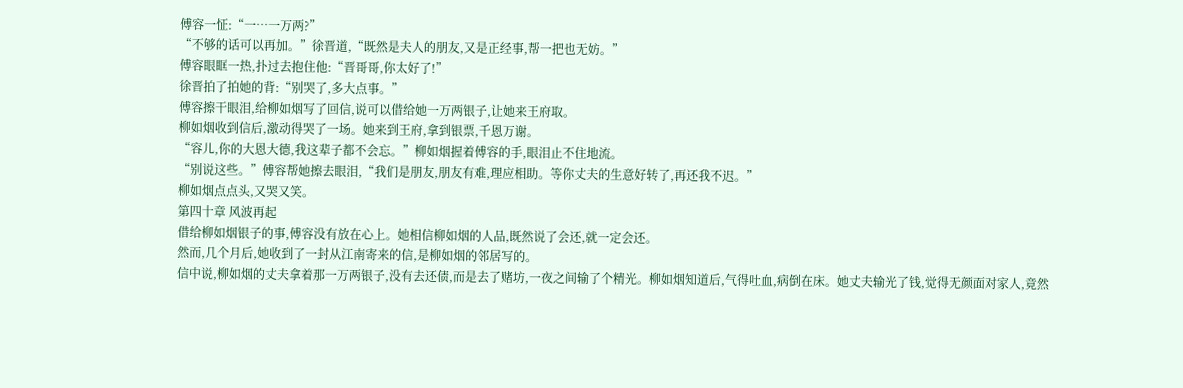傅容一怔:“一…一万两?”
“不够的话可以再加。”徐晋道,“既然是夫人的朋友,又是正经事,帮一把也无妨。”
傅容眼眶一热,扑过去抱住他:“晋哥哥,你太好了!”
徐晋拍了拍她的背:“别哭了,多大点事。”
傅容擦干眼泪,给柳如烟写了回信,说可以借给她一万两银子,让她来王府取。
柳如烟收到信后,激动得哭了一场。她来到王府,拿到银票,千恩万谢。
“容儿,你的大恩大德,我这辈子都不会忘。”柳如烟握着傅容的手,眼泪止不住地流。
“别说这些。”傅容帮她擦去眼泪,“我们是朋友,朋友有难,理应相助。等你丈夫的生意好转了,再还我不迟。”
柳如烟点点头,又哭又笑。
第四十章 风波再起
借给柳如烟银子的事,傅容没有放在心上。她相信柳如烟的人品,既然说了会还,就一定会还。
然而,几个月后,她收到了一封从江南寄来的信,是柳如烟的邻居写的。
信中说,柳如烟的丈夫拿着那一万两银子,没有去还债,而是去了赌坊,一夜之间输了个精光。柳如烟知道后,气得吐血,病倒在床。她丈夫输光了钱,觉得无颜面对家人,竟然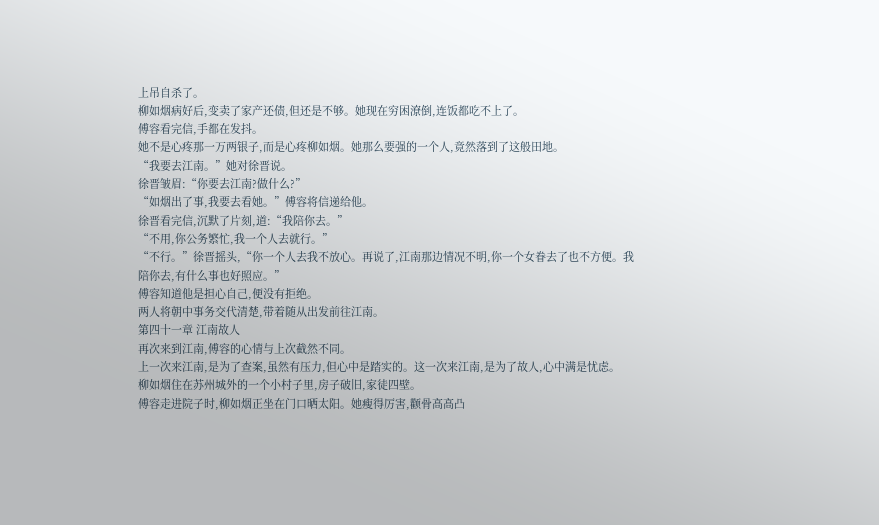上吊自杀了。
柳如烟病好后,变卖了家产还债,但还是不够。她现在穷困潦倒,连饭都吃不上了。
傅容看完信,手都在发抖。
她不是心疼那一万两银子,而是心疼柳如烟。她那么要强的一个人,竟然落到了这般田地。
“我要去江南。”她对徐晋说。
徐晋皱眉:“你要去江南?做什么?”
“如烟出了事,我要去看她。”傅容将信递给他。
徐晋看完信,沉默了片刻,道:“我陪你去。”
“不用,你公务繁忙,我一个人去就行。”
“不行。”徐晋摇头,“你一个人去我不放心。再说了,江南那边情况不明,你一个女眷去了也不方便。我陪你去,有什么事也好照应。”
傅容知道他是担心自己,便没有拒绝。
两人将朝中事务交代清楚,带着随从出发前往江南。
第四十一章 江南故人
再次来到江南,傅容的心情与上次截然不同。
上一次来江南,是为了查案,虽然有压力,但心中是踏实的。这一次来江南,是为了故人,心中满是忧虑。
柳如烟住在苏州城外的一个小村子里,房子破旧,家徒四壁。
傅容走进院子时,柳如烟正坐在门口晒太阳。她瘦得厉害,颧骨高高凸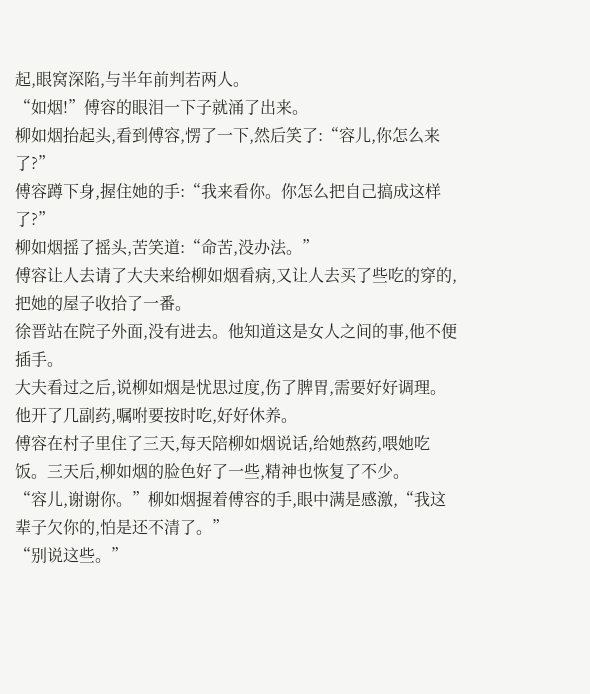起,眼窝深陷,与半年前判若两人。
“如烟!”傅容的眼泪一下子就涌了出来。
柳如烟抬起头,看到傅容,愣了一下,然后笑了:“容儿,你怎么来了?”
傅容蹲下身,握住她的手:“我来看你。你怎么把自己搞成这样了?”
柳如烟摇了摇头,苦笑道:“命苦,没办法。”
傅容让人去请了大夫来给柳如烟看病,又让人去买了些吃的穿的,把她的屋子收拾了一番。
徐晋站在院子外面,没有进去。他知道这是女人之间的事,他不便插手。
大夫看过之后,说柳如烟是忧思过度,伤了脾胃,需要好好调理。他开了几副药,嘱咐要按时吃,好好休养。
傅容在村子里住了三天,每天陪柳如烟说话,给她熬药,喂她吃饭。三天后,柳如烟的脸色好了一些,精神也恢复了不少。
“容儿,谢谢你。”柳如烟握着傅容的手,眼中满是感激,“我这辈子欠你的,怕是还不清了。”
“别说这些。”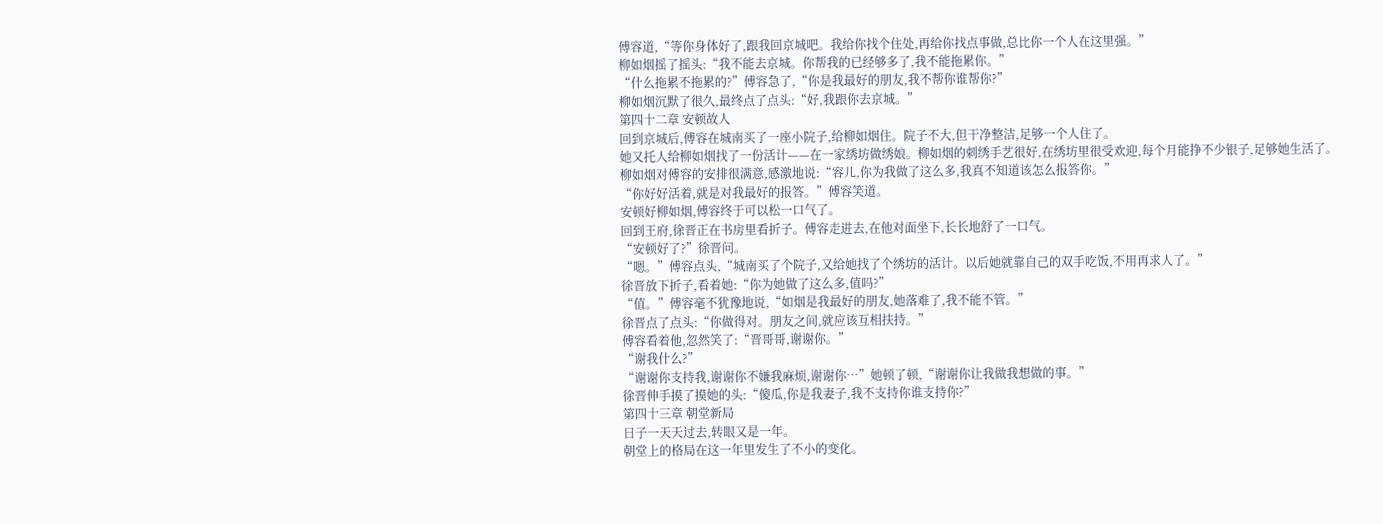傅容道,“等你身体好了,跟我回京城吧。我给你找个住处,再给你找点事做,总比你一个人在这里强。”
柳如烟摇了摇头:“我不能去京城。你帮我的已经够多了,我不能拖累你。”
“什么拖累不拖累的?”傅容急了,“你是我最好的朋友,我不帮你谁帮你?”
柳如烟沉默了很久,最终点了点头:“好,我跟你去京城。”
第四十二章 安顿故人
回到京城后,傅容在城南买了一座小院子,给柳如烟住。院子不大,但干净整洁,足够一个人住了。
她又托人给柳如烟找了一份活计——在一家绣坊做绣娘。柳如烟的刺绣手艺很好,在绣坊里很受欢迎,每个月能挣不少银子,足够她生活了。
柳如烟对傅容的安排很满意,感激地说:“容儿,你为我做了这么多,我真不知道该怎么报答你。”
“你好好活着,就是对我最好的报答。”傅容笑道。
安顿好柳如烟,傅容终于可以松一口气了。
回到王府,徐晋正在书房里看折子。傅容走进去,在他对面坐下,长长地舒了一口气。
“安顿好了?”徐晋问。
“嗯。”傅容点头,“城南买了个院子,又给她找了个绣坊的活计。以后她就靠自己的双手吃饭,不用再求人了。”
徐晋放下折子,看着她:“你为她做了这么多,值吗?”
“值。”傅容毫不犹豫地说,“如烟是我最好的朋友,她落难了,我不能不管。”
徐晋点了点头:“你做得对。朋友之间,就应该互相扶持。”
傅容看着他,忽然笑了:“晋哥哥,谢谢你。”
“谢我什么?”
“谢谢你支持我,谢谢你不嫌我麻烦,谢谢你…”她顿了顿,“谢谢你让我做我想做的事。”
徐晋伸手摸了摸她的头:“傻瓜,你是我妻子,我不支持你谁支持你?”
第四十三章 朝堂新局
日子一天天过去,转眼又是一年。
朝堂上的格局在这一年里发生了不小的变化。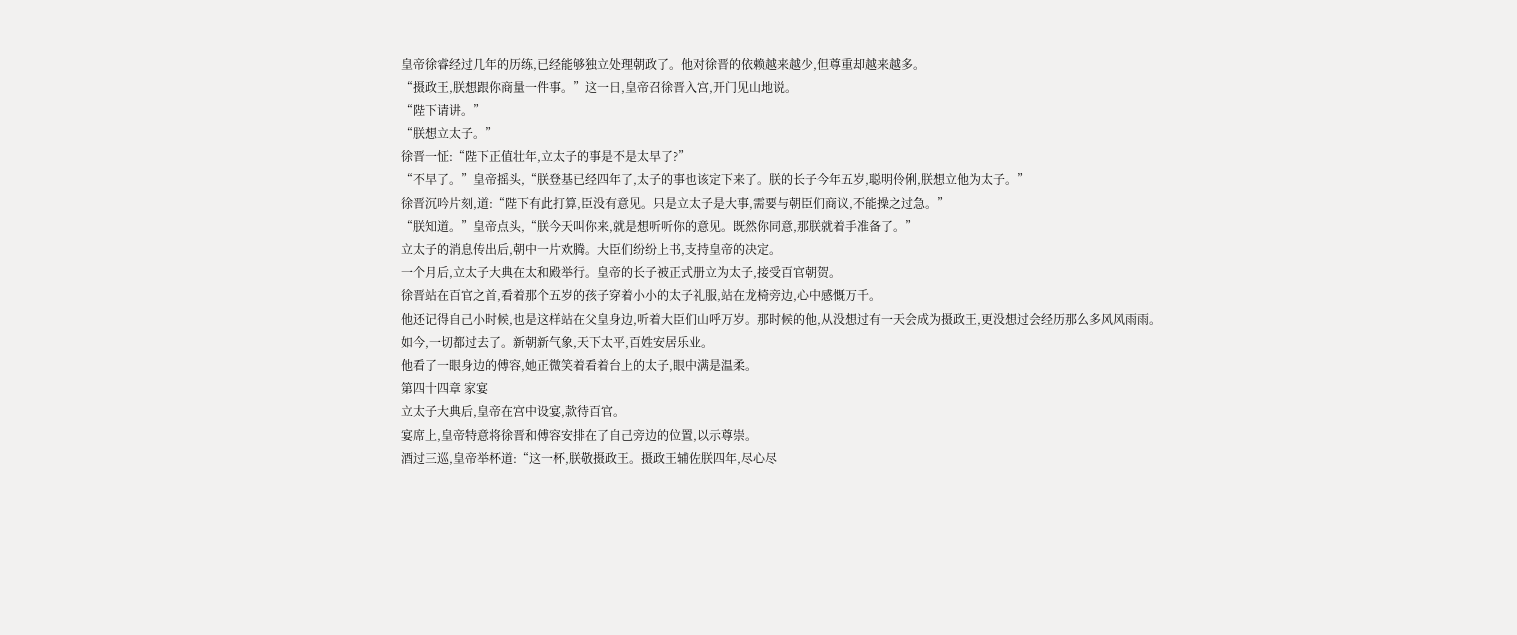皇帝徐睿经过几年的历练,已经能够独立处理朝政了。他对徐晋的依赖越来越少,但尊重却越来越多。
“摄政王,朕想跟你商量一件事。”这一日,皇帝召徐晋入宫,开门见山地说。
“陛下请讲。”
“朕想立太子。”
徐晋一怔:“陛下正值壮年,立太子的事是不是太早了?”
“不早了。”皇帝摇头,“朕登基已经四年了,太子的事也该定下来了。朕的长子今年五岁,聪明伶俐,朕想立他为太子。”
徐晋沉吟片刻,道:“陛下有此打算,臣没有意见。只是立太子是大事,需要与朝臣们商议,不能操之过急。”
“朕知道。”皇帝点头,“朕今天叫你来,就是想听听你的意见。既然你同意,那朕就着手准备了。”
立太子的消息传出后,朝中一片欢腾。大臣们纷纷上书,支持皇帝的决定。
一个月后,立太子大典在太和殿举行。皇帝的长子被正式册立为太子,接受百官朝贺。
徐晋站在百官之首,看着那个五岁的孩子穿着小小的太子礼服,站在龙椅旁边,心中感慨万千。
他还记得自己小时候,也是这样站在父皇身边,听着大臣们山呼万岁。那时候的他,从没想过有一天会成为摄政王,更没想过会经历那么多风风雨雨。
如今,一切都过去了。新朝新气象,天下太平,百姓安居乐业。
他看了一眼身边的傅容,她正微笑着看着台上的太子,眼中满是温柔。
第四十四章 家宴
立太子大典后,皇帝在宫中设宴,款待百官。
宴席上,皇帝特意将徐晋和傅容安排在了自己旁边的位置,以示尊崇。
酒过三巡,皇帝举杯道:“这一杯,朕敬摄政王。摄政王辅佐朕四年,尽心尽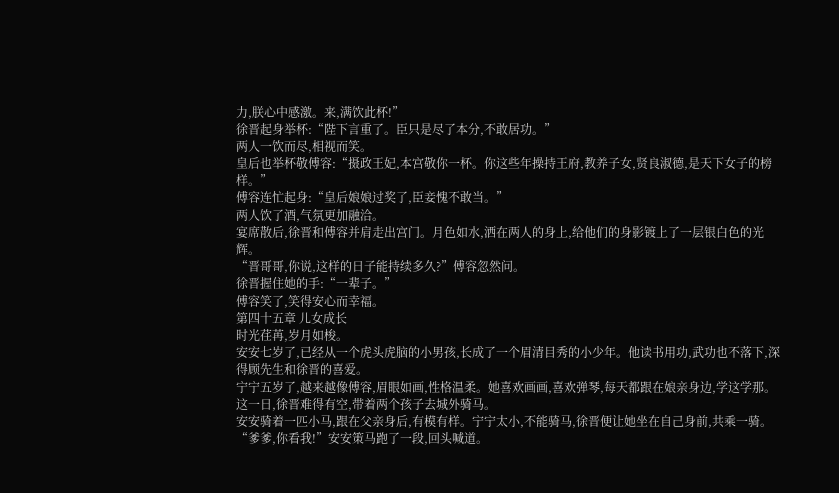力,朕心中感激。来,满饮此杯!”
徐晋起身举杯:“陛下言重了。臣只是尽了本分,不敢居功。”
两人一饮而尽,相视而笑。
皇后也举杯敬傅容:“摄政王妃,本宫敬你一杯。你这些年操持王府,教养子女,贤良淑德,是天下女子的榜样。”
傅容连忙起身:“皇后娘娘过奖了,臣妾愧不敢当。”
两人饮了酒,气氛更加融洽。
宴席散后,徐晋和傅容并肩走出宫门。月色如水,洒在两人的身上,给他们的身影镀上了一层银白色的光辉。
“晋哥哥,你说,这样的日子能持续多久?”傅容忽然问。
徐晋握住她的手:“一辈子。”
傅容笑了,笑得安心而幸福。
第四十五章 儿女成长
时光荏苒,岁月如梭。
安安七岁了,已经从一个虎头虎脑的小男孩,长成了一个眉清目秀的小少年。他读书用功,武功也不落下,深得顾先生和徐晋的喜爱。
宁宁五岁了,越来越像傅容,眉眼如画,性格温柔。她喜欢画画,喜欢弹琴,每天都跟在娘亲身边,学这学那。
这一日,徐晋难得有空,带着两个孩子去城外骑马。
安安骑着一匹小马,跟在父亲身后,有模有样。宁宁太小,不能骑马,徐晋便让她坐在自己身前,共乘一骑。
“爹爹,你看我!”安安策马跑了一段,回头喊道。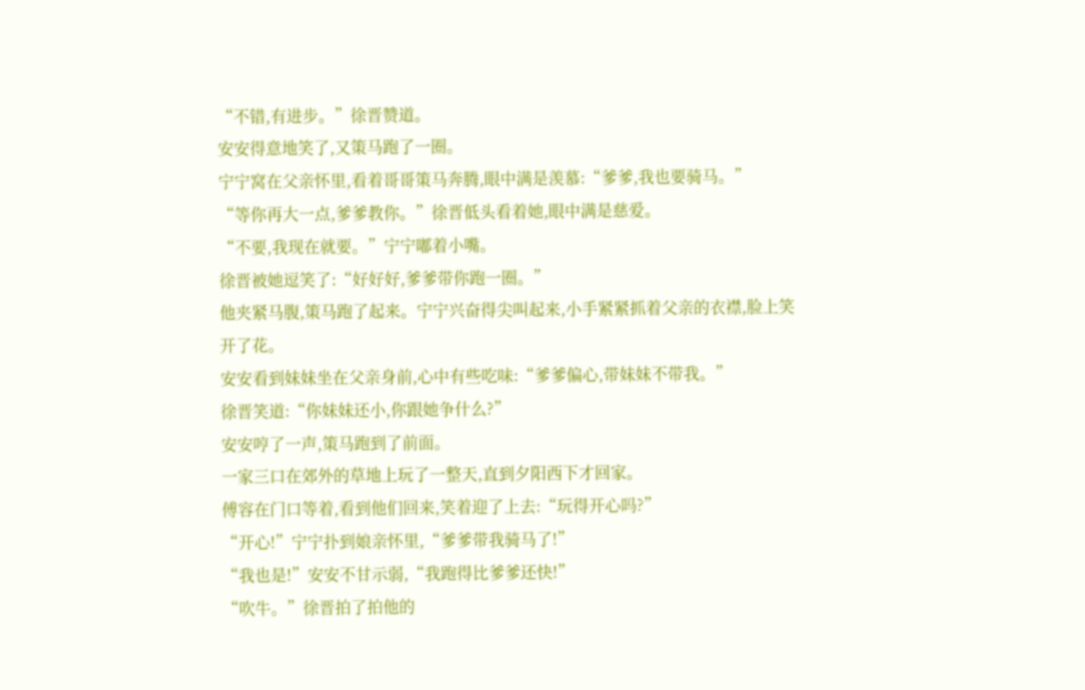“不错,有进步。”徐晋赞道。
安安得意地笑了,又策马跑了一圈。
宁宁窝在父亲怀里,看着哥哥策马奔腾,眼中满是羡慕:“爹爹,我也要骑马。”
“等你再大一点,爹爹教你。”徐晋低头看着她,眼中满是慈爱。
“不要,我现在就要。”宁宁嘟着小嘴。
徐晋被她逗笑了:“好好好,爹爹带你跑一圈。”
他夹紧马腹,策马跑了起来。宁宁兴奋得尖叫起来,小手紧紧抓着父亲的衣襟,脸上笑开了花。
安安看到妹妹坐在父亲身前,心中有些吃味:“爹爹偏心,带妹妹不带我。”
徐晋笑道:“你妹妹还小,你跟她争什么?”
安安哼了一声,策马跑到了前面。
一家三口在郊外的草地上玩了一整天,直到夕阳西下才回家。
傅容在门口等着,看到他们回来,笑着迎了上去:“玩得开心吗?”
“开心!”宁宁扑到娘亲怀里,“爹爹带我骑马了!”
“我也是!”安安不甘示弱,“我跑得比爹爹还快!”
“吹牛。”徐晋拍了拍他的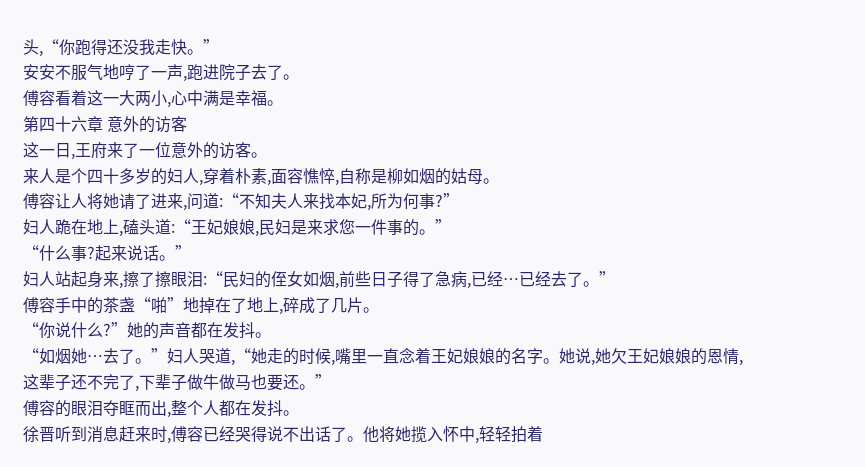头,“你跑得还没我走快。”
安安不服气地哼了一声,跑进院子去了。
傅容看着这一大两小,心中满是幸福。
第四十六章 意外的访客
这一日,王府来了一位意外的访客。
来人是个四十多岁的妇人,穿着朴素,面容憔悴,自称是柳如烟的姑母。
傅容让人将她请了进来,问道:“不知夫人来找本妃,所为何事?”
妇人跪在地上,磕头道:“王妃娘娘,民妇是来求您一件事的。”
“什么事?起来说话。”
妇人站起身来,擦了擦眼泪:“民妇的侄女如烟,前些日子得了急病,已经…已经去了。”
傅容手中的茶盏“啪”地掉在了地上,碎成了几片。
“你说什么?”她的声音都在发抖。
“如烟她…去了。”妇人哭道,“她走的时候,嘴里一直念着王妃娘娘的名字。她说,她欠王妃娘娘的恩情,这辈子还不完了,下辈子做牛做马也要还。”
傅容的眼泪夺眶而出,整个人都在发抖。
徐晋听到消息赶来时,傅容已经哭得说不出话了。他将她揽入怀中,轻轻拍着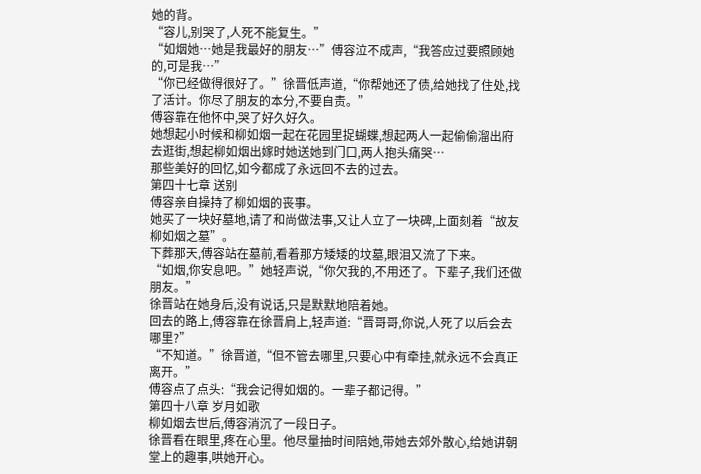她的背。
“容儿,别哭了,人死不能复生。”
“如烟她…她是我最好的朋友…”傅容泣不成声,“我答应过要照顾她的,可是我…”
“你已经做得很好了。”徐晋低声道,“你帮她还了债,给她找了住处,找了活计。你尽了朋友的本分,不要自责。”
傅容靠在他怀中,哭了好久好久。
她想起小时候和柳如烟一起在花园里捉蝴蝶,想起两人一起偷偷溜出府去逛街,想起柳如烟出嫁时她送她到门口,两人抱头痛哭…
那些美好的回忆,如今都成了永远回不去的过去。
第四十七章 送别
傅容亲自操持了柳如烟的丧事。
她买了一块好墓地,请了和尚做法事,又让人立了一块碑,上面刻着“故友柳如烟之墓”。
下葬那天,傅容站在墓前,看着那方矮矮的坟墓,眼泪又流了下来。
“如烟,你安息吧。”她轻声说,“你欠我的,不用还了。下辈子,我们还做朋友。”
徐晋站在她身后,没有说话,只是默默地陪着她。
回去的路上,傅容靠在徐晋肩上,轻声道:“晋哥哥,你说,人死了以后会去哪里?”
“不知道。”徐晋道,“但不管去哪里,只要心中有牵挂,就永远不会真正离开。”
傅容点了点头:“我会记得如烟的。一辈子都记得。”
第四十八章 岁月如歌
柳如烟去世后,傅容消沉了一段日子。
徐晋看在眼里,疼在心里。他尽量抽时间陪她,带她去郊外散心,给她讲朝堂上的趣事,哄她开心。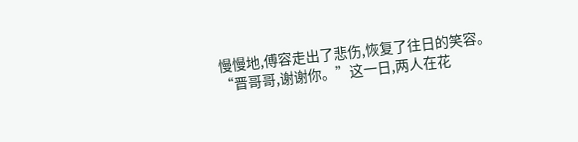慢慢地,傅容走出了悲伤,恢复了往日的笑容。
“晋哥哥,谢谢你。”这一日,两人在花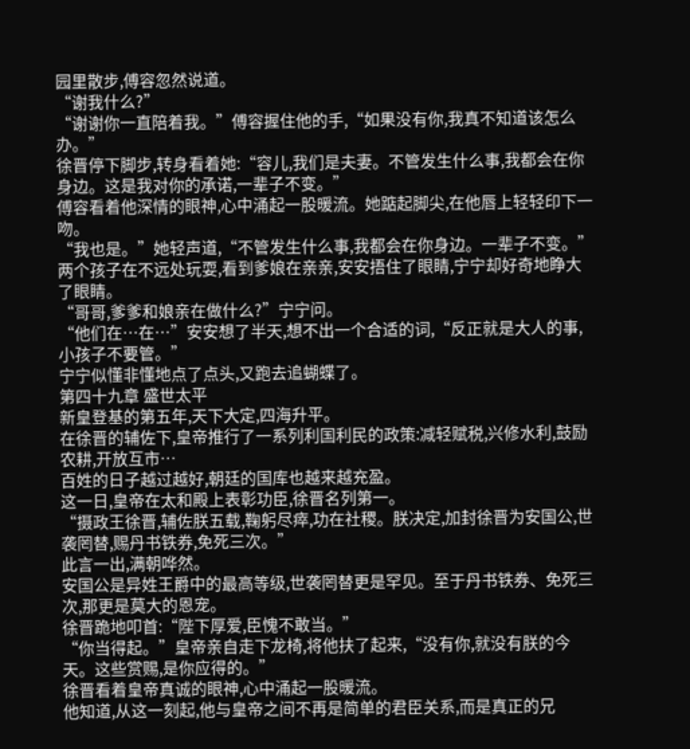园里散步,傅容忽然说道。
“谢我什么?”
“谢谢你一直陪着我。”傅容握住他的手,“如果没有你,我真不知道该怎么办。”
徐晋停下脚步,转身看着她:“容儿,我们是夫妻。不管发生什么事,我都会在你身边。这是我对你的承诺,一辈子不变。”
傅容看着他深情的眼神,心中涌起一股暖流。她踮起脚尖,在他唇上轻轻印下一吻。
“我也是。”她轻声道,“不管发生什么事,我都会在你身边。一辈子不变。”
两个孩子在不远处玩耍,看到爹娘在亲亲,安安捂住了眼睛,宁宁却好奇地睁大了眼睛。
“哥哥,爹爹和娘亲在做什么?”宁宁问。
“他们在…在…”安安想了半天,想不出一个合适的词,“反正就是大人的事,小孩子不要管。”
宁宁似懂非懂地点了点头,又跑去追蝴蝶了。
第四十九章 盛世太平
新皇登基的第五年,天下大定,四海升平。
在徐晋的辅佐下,皇帝推行了一系列利国利民的政策:减轻赋税,兴修水利,鼓励农耕,开放互市…
百姓的日子越过越好,朝廷的国库也越来越充盈。
这一日,皇帝在太和殿上表彰功臣,徐晋名列第一。
“摄政王徐晋,辅佐朕五载,鞠躬尽瘁,功在社稷。朕决定,加封徐晋为安国公,世袭罔替,赐丹书铁券,免死三次。”
此言一出,满朝哗然。
安国公是异姓王爵中的最高等级,世袭罔替更是罕见。至于丹书铁券、免死三次,那更是莫大的恩宠。
徐晋跪地叩首:“陛下厚爱,臣愧不敢当。”
“你当得起。”皇帝亲自走下龙椅,将他扶了起来,“没有你,就没有朕的今天。这些赏赐,是你应得的。”
徐晋看着皇帝真诚的眼神,心中涌起一股暖流。
他知道,从这一刻起,他与皇帝之间不再是简单的君臣关系,而是真正的兄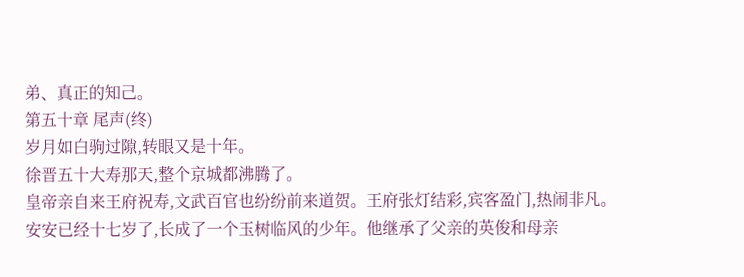弟、真正的知己。
第五十章 尾声(终)
岁月如白驹过隙,转眼又是十年。
徐晋五十大寿那天,整个京城都沸腾了。
皇帝亲自来王府祝寿,文武百官也纷纷前来道贺。王府张灯结彩,宾客盈门,热闹非凡。
安安已经十七岁了,长成了一个玉树临风的少年。他继承了父亲的英俊和母亲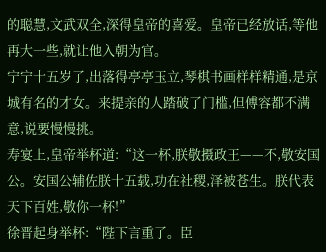的聪慧,文武双全,深得皇帝的喜爱。皇帝已经放话,等他再大一些,就让他入朝为官。
宁宁十五岁了,出落得亭亭玉立,琴棋书画样样精通,是京城有名的才女。来提亲的人踏破了门槛,但傅容都不满意,说要慢慢挑。
寿宴上,皇帝举杯道:“这一杯,朕敬摄政王——不,敬安国公。安国公辅佐朕十五载,功在社稷,泽被苍生。朕代表天下百姓,敬你一杯!”
徐晋起身举杯:“陛下言重了。臣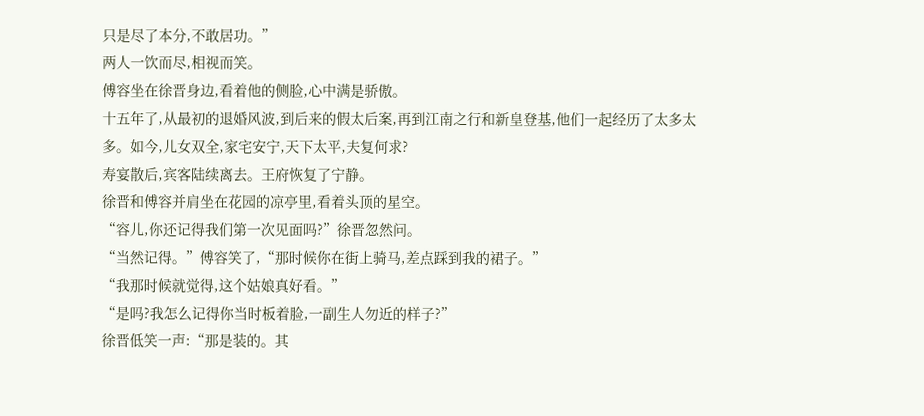只是尽了本分,不敢居功。”
两人一饮而尽,相视而笑。
傅容坐在徐晋身边,看着他的侧脸,心中满是骄傲。
十五年了,从最初的退婚风波,到后来的假太后案,再到江南之行和新皇登基,他们一起经历了太多太多。如今,儿女双全,家宅安宁,天下太平,夫复何求?
寿宴散后,宾客陆续离去。王府恢复了宁静。
徐晋和傅容并肩坐在花园的凉亭里,看着头顶的星空。
“容儿,你还记得我们第一次见面吗?”徐晋忽然问。
“当然记得。”傅容笑了,“那时候你在街上骑马,差点踩到我的裙子。”
“我那时候就觉得,这个姑娘真好看。”
“是吗?我怎么记得你当时板着脸,一副生人勿近的样子?”
徐晋低笑一声:“那是装的。其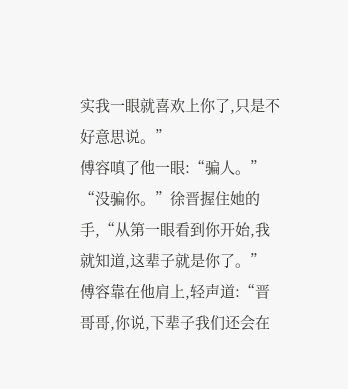实我一眼就喜欢上你了,只是不好意思说。”
傅容嗔了他一眼:“骗人。”
“没骗你。”徐晋握住她的手,“从第一眼看到你开始,我就知道,这辈子就是你了。”
傅容靠在他肩上,轻声道:“晋哥哥,你说,下辈子我们还会在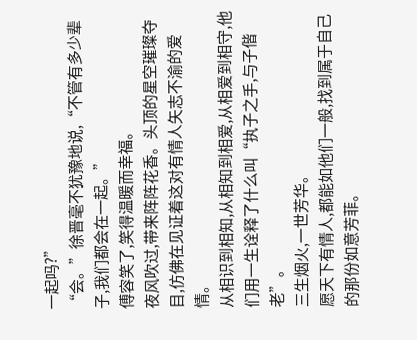一起吗?”
“会。”徐晋毫不犹豫地说,“不管有多少辈子,我们都会在一起。”
傅容笑了,笑得温暖而幸福。
夜风吹过,带来阵阵花香。头顶的星空璀璨夺目,仿佛在见证着这对有情人矢志不渝的爱情。
从相识到相知,从相知到相爱,从相爱到相守,他们用一生诠释了什么叫“执子之手,与子偕老”。
三生烟火,一世芳华。
愿天下有情人,都能如他们一般,找到属于自己的那份如意芳菲。